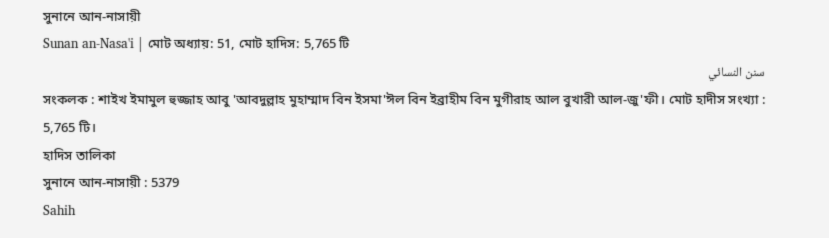সুনানে আন-নাসায়ী
Sunan an-Nasa'i | মোট অধ্যায়: 51, মোট হাদিস: 5,765 টি
سنن النسائي
সংকলক : শাইখ ইমামুল হুজ্জাহ আবু 'আবদুল্লাহ মুহাম্মাদ বিন ইসমা'ঈল বিন ইব্রাহীম বিন মুগীরাহ আল বুখারী আল-জু'ফী। মোট হাদীস সংখ্যা : 5,765 টি।
হাদিস তালিকা
সুনানে আন-নাসায়ী : 5379
Sahih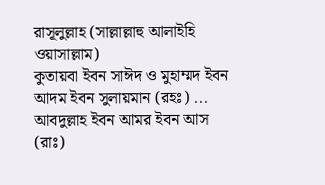রাসূলুল্লাহ (সাল্লাল্লাহু আলাইহি ওয়াসাল্লাম)
কুতায়বা ইবন সাঈদ ও মুহাম্মদ ইবন আদম ইবন সুলায়মান (রহঃ) ... আবদুল্লাহ ইবন আমর ইবন আস (রাঃ)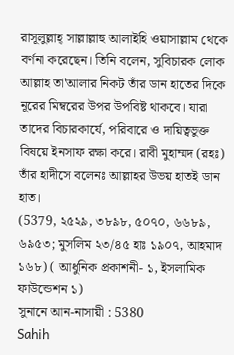রাসূলুল্লাহ্ সাল্লাল্লাহু আলাইহি ওয়াসাল্লাম থেকে বর্ণনা করেছেন। তিনি বলেন, সুবিচারক লোক আল্লাহ তা'আলার নিকট তাঁর ডান হাতের দিকে নূরের মিম্বরের উপর উপবিষ্ট থাকবে। যারা তাদের বিচারকার্যে, পরিবারে ও দায়িত্বভুক্ত বিষয়ে ইনসাফ রক্ষা করে। রাবী মুহাম্মদ (রহঃ) তাঁর হাদীসে বলেনঃ আল্লাহর উভয় হাতই ডান হাত।
(5379, ২৫২৯, ৩৮৯৮, ৫০৭০, ৬৬৮৯, ৬৯৫৩; মুসলিম ২৩/৪৫ হাঃ ১৯০৭, আহমাদ ১৬৮) ( আধুনিক প্রকাশনী- ১, ইসলামিক ফাউন্ডেশন ১)
সুনানে আন-নাসায়ী : 5380
Sahih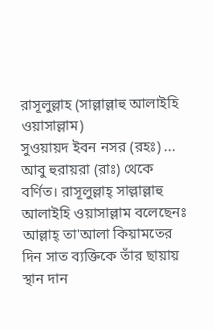রাসূলুল্লাহ (সাল্লাল্লাহু আলাইহি ওয়াসাল্লাম)
সুওয়ায়দ ইবন নসর (রহঃ) ... আবু হুরায়রা (রাঃ) থেকে বর্ণিত। রাসূলুল্লাহ্ সাল্লাল্লাহু আলাইহি ওয়াসাল্লাম বলেছেনঃ আল্লাহ্ তা'আলা কিয়ামতের দিন সাত ব্যক্তিকে তাঁর ছায়ায় স্থান দান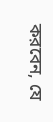করবেন, যে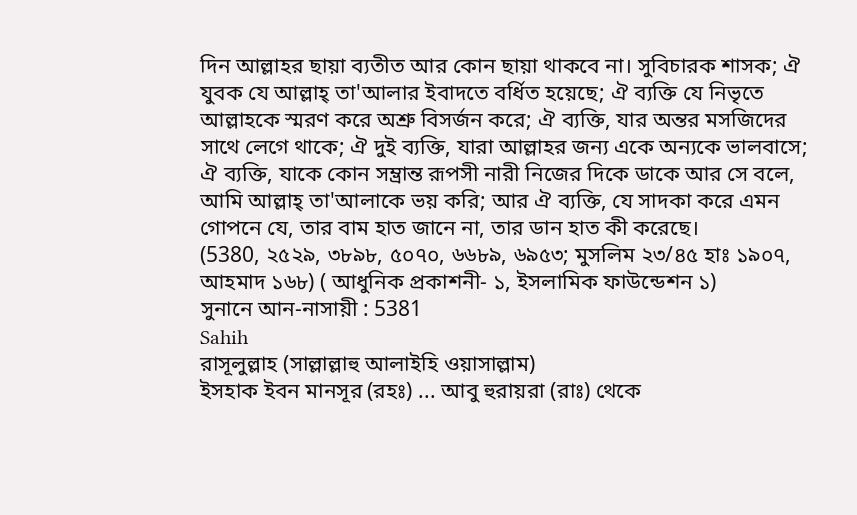দিন আল্লাহর ছায়া ব্যতীত আর কোন ছায়া থাকবে না। সুবিচারক শাসক; ঐ যুবক যে আল্লাহ্ তা'আলার ইবাদতে বর্ধিত হয়েছে; ঐ ব্যক্তি যে নিভৃতে আল্লাহকে স্মরণ করে অশ্রু বিসর্জন করে; ঐ ব্যক্তি, যার অন্তর মসজিদের সাথে লেগে থাকে; ঐ দুই ব্যক্তি, যারা আল্লাহর জন্য একে অন্যকে ভালবাসে; ঐ ব্যক্তি, যাকে কোন সম্ভ্রান্ত রূপসী নারী নিজের দিকে ডাকে আর সে বলে, আমি আল্লাহ্ তা'আলাকে ভয় করি; আর ঐ ব্যক্তি, যে সাদকা করে এমন গোপনে যে, তার বাম হাত জানে না, তার ডান হাত কী করেছে।
(5380, ২৫২৯, ৩৮৯৮, ৫০৭০, ৬৬৮৯, ৬৯৫৩; মুসলিম ২৩/৪৫ হাঃ ১৯০৭, আহমাদ ১৬৮) ( আধুনিক প্রকাশনী- ১, ইসলামিক ফাউন্ডেশন ১)
সুনানে আন-নাসায়ী : 5381
Sahih
রাসূলুল্লাহ (সাল্লাল্লাহু আলাইহি ওয়াসাল্লাম)
ইসহাক ইবন মানসূর (রহঃ) ... আবু হুরায়রা (রাঃ) থেকে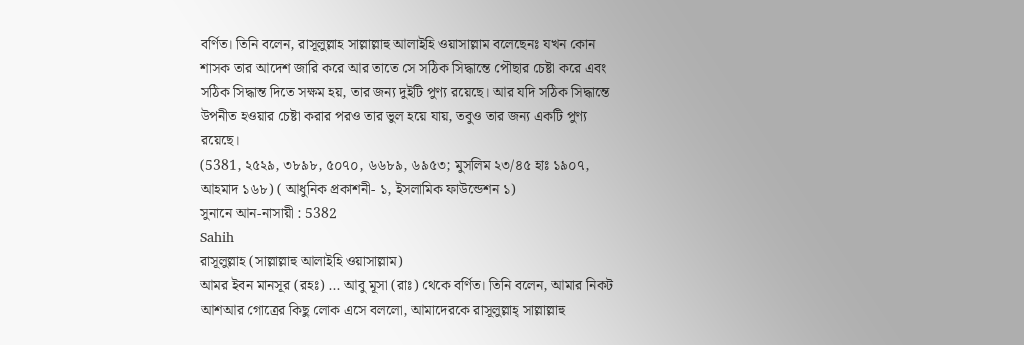বর্ণিত। তিনি বলেন, রাসূলুল্লাহ সাল্লাল্লাহু আলাইহি ওয়াসাল্লাম বলেছেনঃ যখন কোন শাসক তার আদেশ জারি করে আর তাতে সে সঠিক সিদ্ধান্তে পৌছার চেষ্টা করে এবং সঠিক সিদ্ধান্ত দিতে সক্ষম হয়, তার জন্য দুইটি পুণ্য রয়েছে। আর যদি সঠিক সিদ্ধান্তে উপনীত হওয়ার চেষ্টা করার পরও তার ভুল হয়ে যায়, তবুও তার জন্য একটি পুণ্য রয়েছে।
(5381, ২৫২৯, ৩৮৯৮, ৫০৭০, ৬৬৮৯, ৬৯৫৩; মুসলিম ২৩/৪৫ হাঃ ১৯০৭, আহমাদ ১৬৮) ( আধুনিক প্রকাশনী- ১, ইসলামিক ফাউন্ডেশন ১)
সুনানে আন-নাসায়ী : 5382
Sahih
রাসূলুল্লাহ (সাল্লাল্লাহু আলাইহি ওয়াসাল্লাম)
আমর ইবন মানসূর (রহঃ) ... আবু মূসা (রাঃ) থেকে বর্ণিত। তিনি বলেন, আমার নিকট আশআর গোত্রের কিছু লোক এসে বললো, আমাদেরকে রাসূলুল্লাহ্ সাল্লাল্লাহু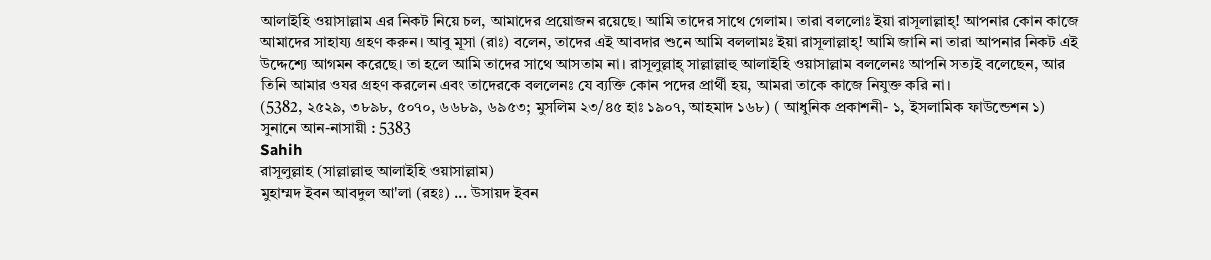আলাইহি ওয়াসাল্লাম এর নিকট নিয়ে চল, আমাদের প্রয়োজন রয়েছে। আমি তাদের সাথে গেলাম। তারা বললোঃ ইয়া রাসূলাল্লাহ্! আপনার কোন কাজে আমাদের সাহায্য গ্রহণ করুন। আবু মূসা (রাঃ) বলেন, তাদের এই আবদার শুনে আমি বললামঃ ইয়া রাসূলাল্লাহ্! আমি জানি না তারা আপনার নিকট এই উদ্দেশ্যে আগমন করেছে। তা হলে আমি তাদের সাথে আসতাম না। রাসূলুল্লাহ্ সাল্লাল্লাহু আলাইহি ওয়াসাল্লাম বললেনঃ আপনি সত্যই বলেছেন, আর তিনি আমার ওযর গ্রহণ করলেন এবং তাদেরকে বললেনঃ যে ব্যক্তি কোন পদের প্রার্থী হয়, আমরা তাকে কাজে নিযুক্ত করি না।
(5382, ২৫২৯, ৩৮৯৮, ৫০৭০, ৬৬৮৯, ৬৯৫৩; মুসলিম ২৩/৪৫ হাঃ ১৯০৭, আহমাদ ১৬৮) ( আধুনিক প্রকাশনী- ১, ইসলামিক ফাউন্ডেশন ১)
সুনানে আন-নাসায়ী : 5383
Sahih
রাসূলুল্লাহ (সাল্লাল্লাহু আলাইহি ওয়াসাল্লাম)
মুহাম্মদ ইবন আবদুল আ'লা (রহঃ) ... উসায়দ ইবন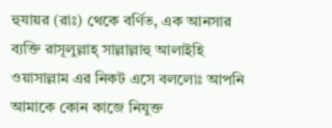হুযায়র (রাঃ) থেকে বর্ণিত, এক আনসার ব্যক্তি রাসূলুল্লাহ্ সাল্লাল্লাহু আলাইহি ওয়াসাল্লাম এর নিকট এসে বললোঃ আপনি আমাকে কোন কাজে নিযুক্ত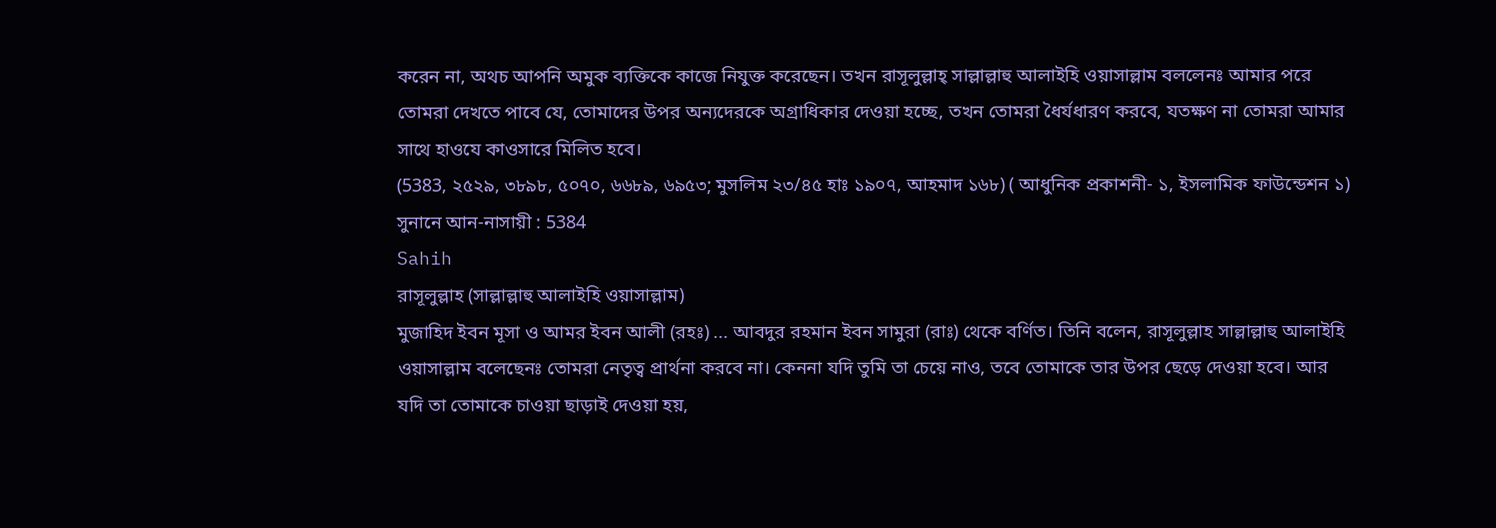করেন না, অথচ আপনি অমুক ব্যক্তিকে কাজে নিযুক্ত করেছেন। তখন রাসূলুল্লাহ্ সাল্লাল্লাহু আলাইহি ওয়াসাল্লাম বললেনঃ আমার পরে তোমরা দেখতে পাবে যে, তোমাদের উপর অন্যদেরকে অগ্রাধিকার দেওয়া হচ্ছে, তখন তোমরা ধৈর্যধারণ করবে, যতক্ষণ না তোমরা আমার সাথে হাওযে কাওসারে মিলিত হবে।
(5383, ২৫২৯, ৩৮৯৮, ৫০৭০, ৬৬৮৯, ৬৯৫৩; মুসলিম ২৩/৪৫ হাঃ ১৯০৭, আহমাদ ১৬৮) ( আধুনিক প্রকাশনী- ১, ইসলামিক ফাউন্ডেশন ১)
সুনানে আন-নাসায়ী : 5384
Sahih
রাসূলুল্লাহ (সাল্লাল্লাহু আলাইহি ওয়াসাল্লাম)
মুজাহিদ ইবন মূসা ও আমর ইবন আলী (রহঃ) ... আবদুর রহমান ইবন সামুরা (রাঃ) থেকে বর্ণিত। তিনি বলেন, রাসূলুল্লাহ সাল্লাল্লাহু আলাইহি ওয়াসাল্লাম বলেছেনঃ তোমরা নেতৃত্ব প্রার্থনা করবে না। কেননা যদি তুমি তা চেয়ে নাও, তবে তোমাকে তার উপর ছেড়ে দেওয়া হবে। আর যদি তা তোমাকে চাওয়া ছাড়াই দেওয়া হয়,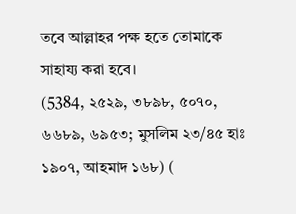তবে আল্লাহর পক্ষ হতে তোমাকে সাহায্য করা হবে।
(5384, ২৫২৯, ৩৮৯৮, ৫০৭০, ৬৬৮৯, ৬৯৫৩; মুসলিম ২৩/৪৫ হাঃ ১৯০৭, আহমাদ ১৬৮) (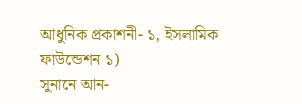আধুনিক প্রকাশনী- ১, ইসলামিক ফাউন্ডেশন ১)
সুনানে আন-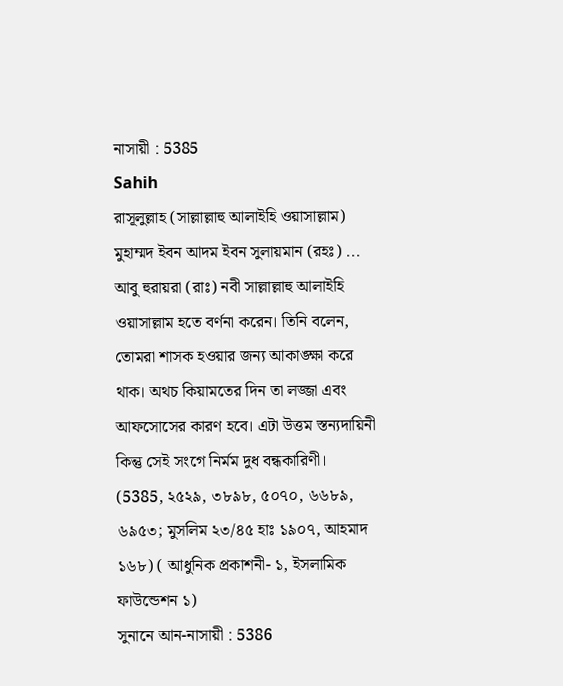নাসায়ী : 5385
Sahih
রাসূলুল্লাহ (সাল্লাল্লাহু আলাইহি ওয়াসাল্লাম)
মুহাম্মদ ইবন আদম ইবন সুলায়মান (রহঃ) ... আবু হুরায়রা (রাঃ) নবী সাল্লাল্লাহু আলাইহি ওয়াসাল্লাম হতে বর্ণনা করেন। তিনি বলেন, তোমরা শাসক হওয়ার জন্য আকাঙ্ক্ষা করে থাক। অথচ কিয়ামতের দিন তা লজ্জা এবং আফসোসের কারণ হবে। এটা উত্তম স্তন্যদায়িনী কিন্তু সেই সংগে নির্মম দুধ বন্ধকারিণী।
(5385, ২৫২৯, ৩৮৯৮, ৫০৭০, ৬৬৮৯, ৬৯৫৩; মুসলিম ২৩/৪৫ হাঃ ১৯০৭, আহমাদ ১৬৮) ( আধুনিক প্রকাশনী- ১, ইসলামিক ফাউন্ডেশন ১)
সুনানে আন-নাসায়ী : 5386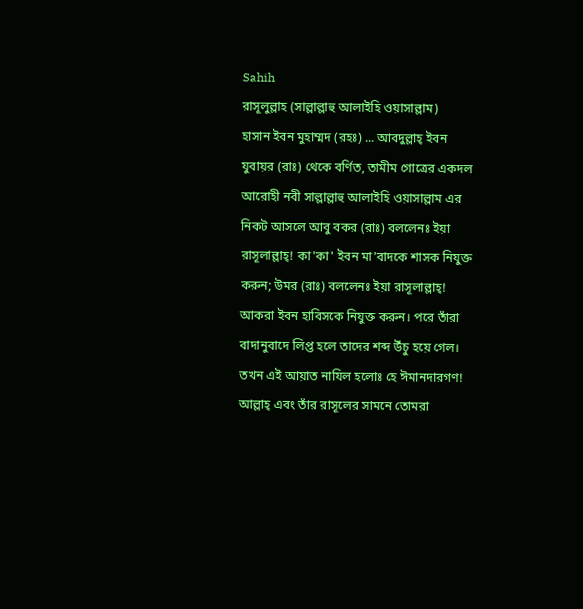Sahih
রাসূলুল্লাহ (সাল্লাল্লাহু আলাইহি ওয়াসাল্লাম)
হাসান ইবন মুহাম্মদ (রহঃ) ... আবদুল্লাহ্ ইবন যুবায়র (রাঃ) থেকে বর্ণিত, তামীম গোত্রের একদল আরোহী নবী সাল্লাল্লাহু আলাইহি ওয়াসাল্লাম এর নিকট আসলে আবু বকর (রাঃ) বললেনঃ ইয়া রাসূলাল্লাহ্! কা'কা' ইবন মা'বাদকে শাসক নিযুক্ত করুন; উমর (রাঃ) বললেনঃ ইয়া রাসূলাল্লাহ্! আকরা ইবন হাবিসকে নিযুক্ত করুন। পরে তাঁরা বাদানুবাদে লিপ্ত হলে তাদের শব্দ উঁচু হয়ে গেল। তখন এই আয়াত নাযিল হলোঃ হে ঈমানদারগণ! আল্লাহ্ এবং তাঁর রাসূলের সামনে তোমরা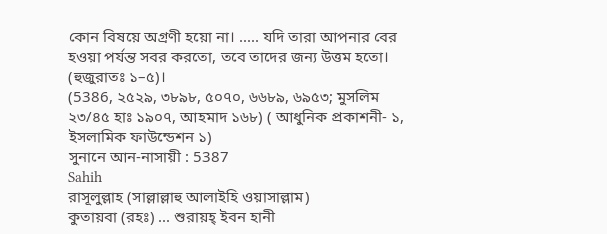কোন বিষয়ে অগ্রণী হয়ো না। ..... যদি তারা আপনার বের হওয়া পর্যন্ত সবর করতো, তবে তাদের জন্য উত্তম হতো। (হুজুরাতঃ ১–৫)।
(5386, ২৫২৯, ৩৮৯৮, ৫০৭০, ৬৬৮৯, ৬৯৫৩; মুসলিম ২৩/৪৫ হাঃ ১৯০৭, আহমাদ ১৬৮) ( আধুনিক প্রকাশনী- ১, ইসলামিক ফাউন্ডেশন ১)
সুনানে আন-নাসায়ী : 5387
Sahih
রাসূলুল্লাহ (সাল্লাল্লাহু আলাইহি ওয়াসাল্লাম)
কুতায়বা (রহঃ) ... শুরায়হ্ ইবন হানী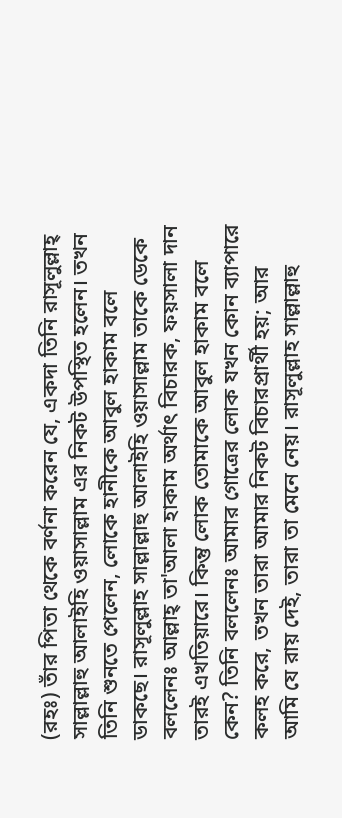(রহঃ) তাঁর পিতা থেকে বর্ণনা করেন যে, একদা তিনি রাসূলুল্লাহ্ সাল্লাল্লাহু আলাইহি ওয়াসাল্লাম এর নিকট উপস্থিত হলেন। তখন তিনি শুনতে পেলেন, লোকে হানীকে আবুল হাকাম বলে ডাকছে। রাসূলুল্লাহ সাল্লাল্লাহু আলাইহি ওয়াসাল্লাম তাকে ডেকে বললেনঃ আল্লাহ্ তা'আলা হাকাম অর্থাৎ বিচারক, ফয়সালা দান তারই এখতিয়ারে। কিন্তু লোক তোমাকে আবুল হাকাম বলে কেন? তিনি বললেনঃ আমার গোত্রের লোক যখন কোন ব্যাপারে কলহ করে, তখন তারা আমার নিকট বিচারপ্রার্থী হয়; আর আমি যে রায় দেই, তারা তা মেনে নেয়। রাসূলুল্লাহ সাল্লাল্লাহু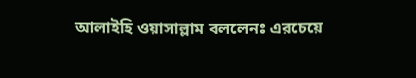আলাইহি ওয়াসাল্লাম বললেনঃ এরচেয়ে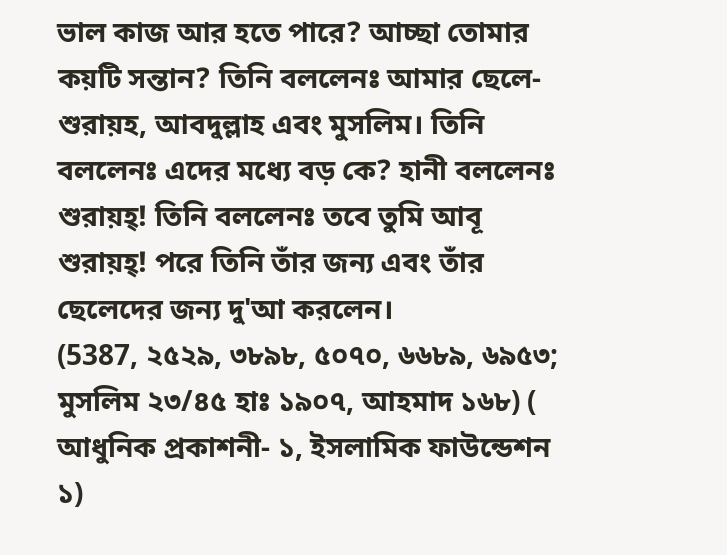ভাল কাজ আর হতে পারে? আচ্ছা তোমার কয়টি সন্তান? তিনি বললেনঃ আমার ছেলে-শুরায়হ, আবদুল্লাহ এবং মুসলিম। তিনি বললেনঃ এদের মধ্যে বড় কে? হানী বললেনঃ শুরায়হ্! তিনি বললেনঃ তবে তুমি আবূ শুরায়হ্! পরে তিনি তাঁর জন্য এবং তাঁর ছেলেদের জন্য দু'আ করলেন।
(5387, ২৫২৯, ৩৮৯৮, ৫০৭০, ৬৬৮৯, ৬৯৫৩; মুসলিম ২৩/৪৫ হাঃ ১৯০৭, আহমাদ ১৬৮) ( আধুনিক প্রকাশনী- ১, ইসলামিক ফাউন্ডেশন ১)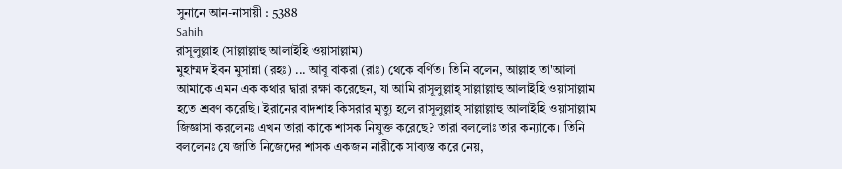সুনানে আন-নাসায়ী : 5388
Sahih
রাসূলুল্লাহ (সাল্লাল্লাহু আলাইহি ওয়াসাল্লাম)
মুহাম্মদ ইবন মুসান্না (রহঃ) ... আবূ বাকরা (রাঃ) থেকে বর্ণিত। তিনি বলেন, আল্লাহ তা'আলা আমাকে এমন এক কথার দ্বারা রক্ষা করেছেন, যা আমি রাসূলুল্লাহ্ সাল্লাল্লাহু আলাইহি ওয়াসাল্লাম হতে শ্রবণ করেছি। ইরানের বাদশাহ কিসরার মৃত্যু হলে রাসূলুল্লাহ্ সাল্লাল্লাহু আলাইহি ওয়াসাল্লাম জিজ্ঞাসা করলেনঃ এখন তারা কাকে শাসক নিযুক্ত করেছে? তারা বললোঃ তার কন্যাকে। তিনি বললেনঃ যে জাতি নিজেদের শাসক একজন নারীকে সাব্যস্ত করে নেয়,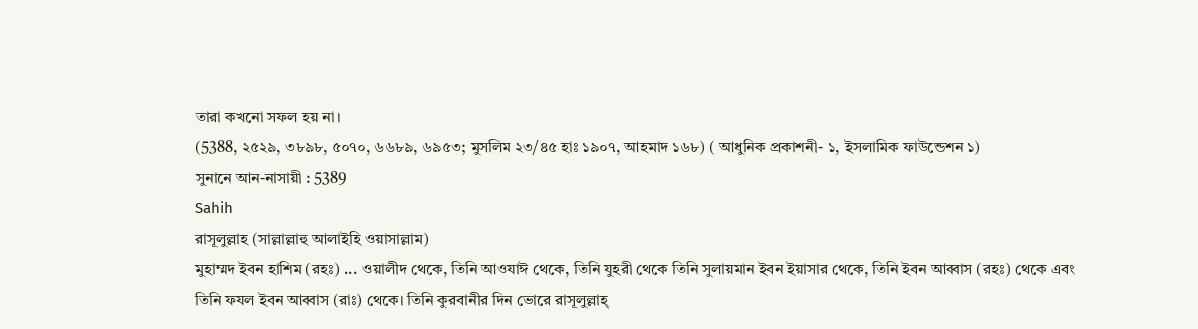তারা কখনো সফল হয় না।
(5388, ২৫২৯, ৩৮৯৮, ৫০৭০, ৬৬৮৯, ৬৯৫৩; মুসলিম ২৩/৪৫ হাঃ ১৯০৭, আহমাদ ১৬৮) ( আধুনিক প্রকাশনী- ১, ইসলামিক ফাউন্ডেশন ১)
সুনানে আন-নাসায়ী : 5389
Sahih
রাসূলুল্লাহ (সাল্লাল্লাহু আলাইহি ওয়াসাল্লাম)
মুহাম্মদ ইবন হাশিম (রহঃ) ... ওয়ালীদ থেকে, তিনি আওযাঈ থেকে, তিনি যুহরী থেকে তিনি সুলায়মান ইবন ইয়াসার থেকে, তিনি ইবন আব্বাস (রহঃ) থেকে এবং তিনি ফযল ইবন আব্বাস (রাঃ) থেকে। তিনি কুরবানীর দিন ভোরে রাসূলুল্লাহ্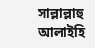সাল্লাল্লাহু আলাইহি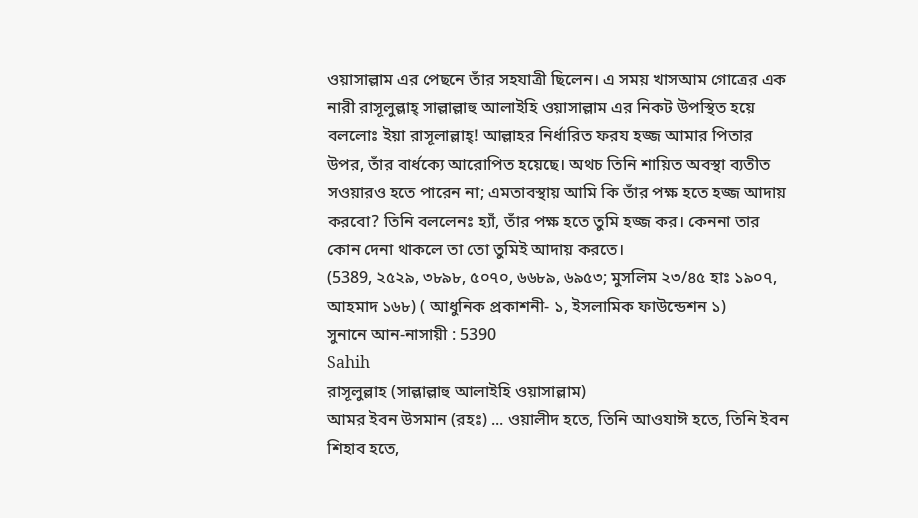ওয়াসাল্লাম এর পেছনে তাঁর সহযাত্রী ছিলেন। এ সময় খাসআম গোত্রের এক নারী রাসূলুল্লাহ্ সাল্লাল্লাহু আলাইহি ওয়াসাল্লাম এর নিকট উপস্থিত হয়ে বললোঃ ইয়া রাসূলাল্লাহ্! আল্লাহর নির্ধারিত ফরয হজ্জ আমার পিতার উপর, তাঁর বার্ধক্যে আরোপিত হয়েছে। অথচ তিনি শায়িত অবস্থা ব্যতীত সওয়ারও হতে পারেন না; এমতাবস্থায় আমি কি তাঁর পক্ষ হতে হজ্জ আদায় করবো? তিনি বললেনঃ হ্যাঁ, তাঁর পক্ষ হতে তুমি হজ্জ কর। কেননা তার কোন দেনা থাকলে তা তো তুমিই আদায় করতে।
(5389, ২৫২৯, ৩৮৯৮, ৫০৭০, ৬৬৮৯, ৬৯৫৩; মুসলিম ২৩/৪৫ হাঃ ১৯০৭, আহমাদ ১৬৮) ( আধুনিক প্রকাশনী- ১, ইসলামিক ফাউন্ডেশন ১)
সুনানে আন-নাসায়ী : 5390
Sahih
রাসূলুল্লাহ (সাল্লাল্লাহু আলাইহি ওয়াসাল্লাম)
আমর ইবন উসমান (রহঃ) ... ওয়ালীদ হতে, তিনি আওযাঈ হতে, তিনি ইবন শিহাব হতে,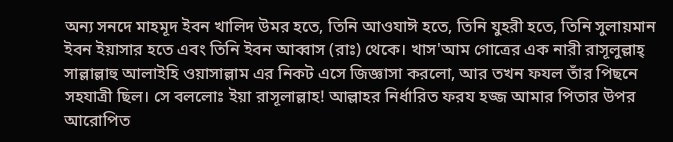অন্য সনদে মাহমূদ ইবন খালিদ উমর হতে, তিনি আওযাঈ হতে, তিনি যুহরী হতে, তিনি সুলায়মান ইবন ইয়াসার হতে এবং তিনি ইবন আব্বাস (রাঃ) থেকে। খাস'আম গোত্রের এক নারী রাসূলুল্লাহ্ সাল্লাল্লাহু আলাইহি ওয়াসাল্লাম এর নিকট এসে জিজ্ঞাসা করলো, আর তখন ফযল তাঁর পিছনে সহযাত্রী ছিল। সে বললোঃ ইয়া রাসূলাল্লাহ! আল্লাহর নির্ধারিত ফরয হজ্জ আমার পিতার উপর আরোপিত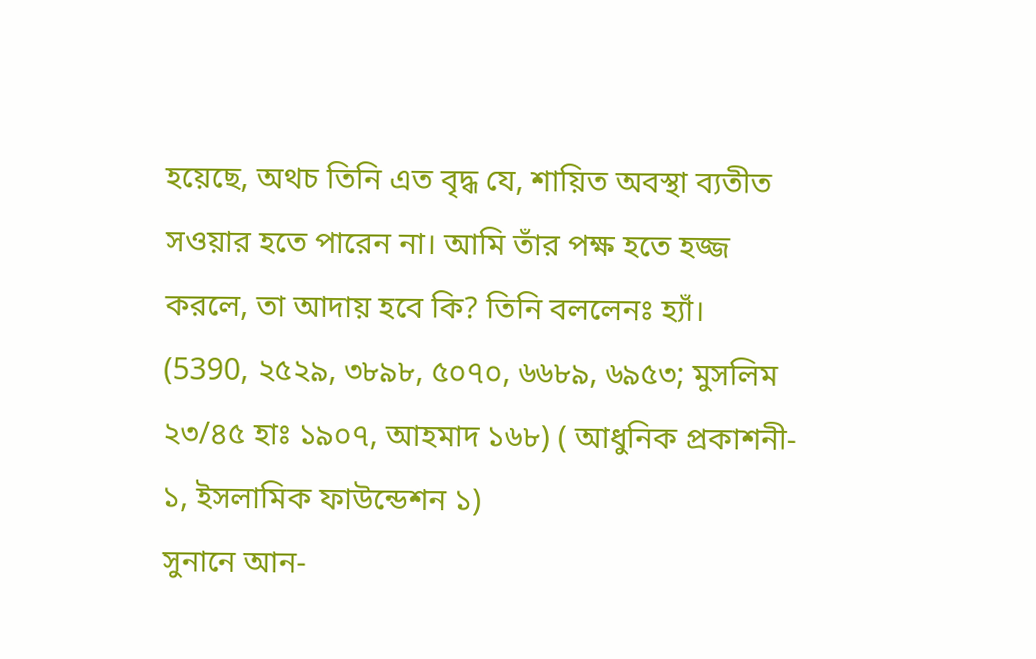হয়েছে, অথচ তিনি এত বৃদ্ধ যে, শায়িত অবস্থা ব্যতীত সওয়ার হতে পারেন না। আমি তাঁর পক্ষ হতে হজ্জ করলে, তা আদায় হবে কি? তিনি বললেনঃ হ্যাঁ।
(5390, ২৫২৯, ৩৮৯৮, ৫০৭০, ৬৬৮৯, ৬৯৫৩; মুসলিম ২৩/৪৫ হাঃ ১৯০৭, আহমাদ ১৬৮) ( আধুনিক প্রকাশনী- ১, ইসলামিক ফাউন্ডেশন ১)
সুনানে আন-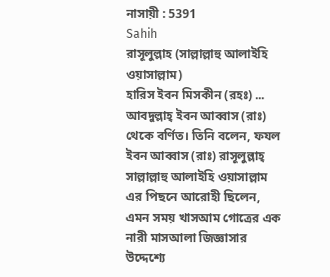নাসায়ী : 5391
Sahih
রাসূলুল্লাহ (সাল্লাল্লাহু আলাইহি ওয়াসাল্লাম)
হারিস ইবন মিসকীন (রহঃ) ... আবদুল্লাহ্ ইবন আব্বাস (রাঃ) থেকে বর্ণিত। তিনি বলেন, ফযল ইবন আব্বাস (রাঃ) রাসূলুল্লাহ্ সাল্লাল্লাহু আলাইহি ওয়াসাল্লাম এর পিছনে আরোহী ছিলেন, এমন সময় খাসআম গোত্রের এক নারী মাসআলা জিজ্ঞাসার উদ্দেশ্যে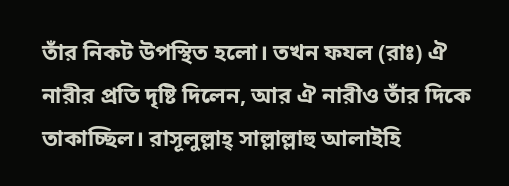তাঁর নিকট উপস্থিত হলো। তখন ফযল (রাঃ) ঐ নারীর প্রতি দৃষ্টি দিলেন, আর ঐ নারীও তাঁর দিকে তাকাচ্ছিল। রাসূলুল্লাহ্ সাল্লাল্লাহু আলাইহি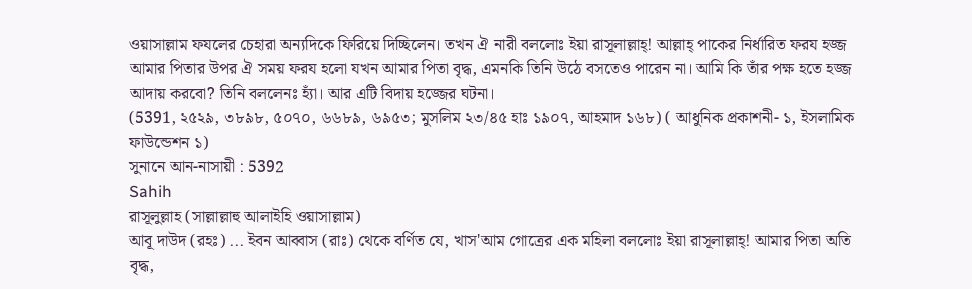ওয়াসাল্লাম ফযলের চেহারা অন্যদিকে ফিরিয়ে দিচ্ছিলেন। তখন ঐ নারী বললোঃ ইয়া রাসূলাল্লাহ্! আল্লাহ্ পাকের নির্ধারিত ফরয হজ্জ আমার পিতার উপর ঐ সময় ফরয হলো যখন আমার পিতা বৃদ্ধ, এমনকি তিনি উঠে বসতেও পারেন না। আমি কি তাঁর পক্ষ হতে হজ্জ আদায় করবো? তিনি বললেনঃ হ্যাঁ। আর এটি বিদায় হজ্জের ঘটনা।
(5391, ২৫২৯, ৩৮৯৮, ৫০৭০, ৬৬৮৯, ৬৯৫৩; মুসলিম ২৩/৪৫ হাঃ ১৯০৭, আহমাদ ১৬৮) ( আধুনিক প্রকাশনী- ১, ইসলামিক ফাউন্ডেশন ১)
সুনানে আন-নাসায়ী : 5392
Sahih
রাসূলুল্লাহ (সাল্লাল্লাহু আলাইহি ওয়াসাল্লাম)
আবূ দাউদ (রহঃ) ... ইবন আব্বাস (রাঃ) থেকে বর্ণিত যে, খাস'আম গোত্রের এক মহিলা বললোঃ ইয়া রাসূলাল্লাহ্! আমার পিতা অতি বৃদ্ধ,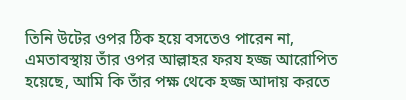তিনি উটের ওপর ঠিক হয়ে বসতেও পারেন না, এমতাবস্থায় তাঁর ওপর আল্লাহর ফরয হজ্জ আরোপিত হয়েছে, আমি কি তাঁর পক্ষ থেকে হজ্জ আদায় করতে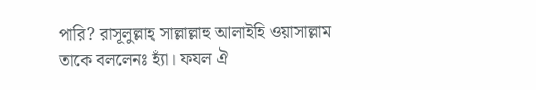পারি? রাসূলুল্লাহ্ সাল্লাল্লাহু আলাইহি ওয়াসাল্লাম তাকে বললেনঃ হ্যাঁ। ফযল ঐ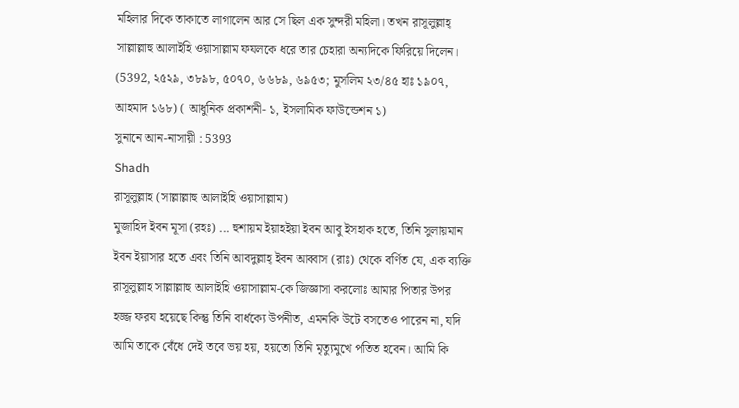মহিলার দিকে তাকাতে লাগালেন আর সে ছিল এক সুন্দরী মহিলা। তখন রাসূলুল্লাহ্ সাল্লাল্লাহু আলাইহি ওয়াসাল্লাম ফযলকে ধরে তার চেহারা অন্যদিকে ফিরিয়ে দিলেন।
(5392, ২৫২৯, ৩৮৯৮, ৫০৭০, ৬৬৮৯, ৬৯৫৩; মুসলিম ২৩/৪৫ হাঃ ১৯০৭, আহমাদ ১৬৮) ( আধুনিক প্রকাশনী- ১, ইসলামিক ফাউন্ডেশন ১)
সুনানে আন-নাসায়ী : 5393
Shadh
রাসূলুল্লাহ (সাল্লাল্লাহু আলাইহি ওয়াসাল্লাম)
মুজাহিদ ইবন মূসা (রহঃ) ... হুশায়ম ইয়াহইয়া ইবন আবু ইসহাক হতে, তিনি সুলায়মান ইবন ইয়াসার হতে এবং তিনি আবদুল্লাহ্ ইবন আব্বাস (রাঃ) থেকে বর্ণিত যে, এক ব্যক্তি রাসূলুল্লাহ সাল্লাল্লাহু আলাইহি ওয়াসাল্লাম-কে জিজ্ঞাসা করলোঃ আমার পিতার উপর হজ্জ ফরয হয়েছে কিন্তু তিনি বার্ধক্যে উপনীত, এমনকি উটে বসতেও পারেন না, যদি আমি তাকে বেঁধে দেই তবে ভয় হয়, হয়তো তিনি মৃত্যুমুখে পতিত হবেন। আমি কি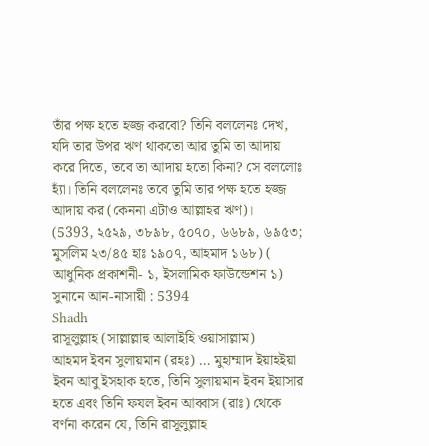তাঁর পক্ষ হতে হজ্জ করবো? তিনি বললেনঃ দেখ, যদি তার উপর ঋণ থাকতো আর তুমি তা আদায় করে দিতে, তবে তা আদায় হতো কিনা? সে বললোঃ হ্যাঁ। তিনি বললেনঃ তবে তুমি তার পক্ষ হতে হজ্জ আদায় কর (কেননা এটাও আল্লাহর ঋণ)।
(5393, ২৫২৯, ৩৮৯৮, ৫০৭০, ৬৬৮৯, ৬৯৫৩; মুসলিম ২৩/৪৫ হাঃ ১৯০৭, আহমাদ ১৬৮) ( আধুনিক প্রকাশনী- ১, ইসলামিক ফাউন্ডেশন ১)
সুনানে আন-নাসায়ী : 5394
Shadh
রাসূলুল্লাহ (সাল্লাল্লাহু আলাইহি ওয়াসাল্লাম)
আহমদ ইবন সুলায়মান (রহঃ) ... মুহাম্মাদ ইয়াহইয়া ইবন আবু ইসহাক হতে, তিনি সুলায়মান ইবন ইয়াসার হতে এবং তিনি ফযল ইবন আব্বাস (রাঃ) থেকে বর্ণনা করেন যে, তিনি রাসূলুল্লাহ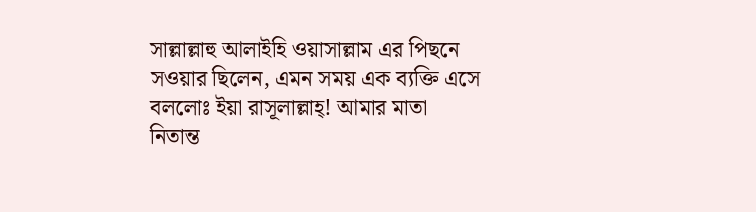সাল্লাল্লাহু আলাইহি ওয়াসাল্লাম এর পিছনে সওয়ার ছিলেন, এমন সময় এক ব্যক্তি এসে বললোঃ ইয়া রাসূলাল্লাহ্! আমার মাতা নিতান্ত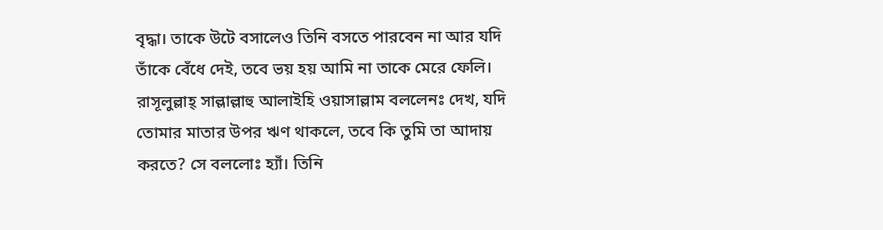বৃদ্ধা। তাকে উটে বসালেও তিনি বসতে পারবেন না আর যদি তাঁকে বেঁধে দেই, তবে ভয় হয় আমি না তাকে মেরে ফেলি। রাসূলুল্লাহ্ সাল্লাল্লাহু আলাইহি ওয়াসাল্লাম বললেনঃ দেখ, যদি তোমার মাতার উপর ঋণ থাকলে, তবে কি তুমি তা আদায় করতে? সে বললোঃ হ্যাঁ। তিনি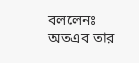বললেনঃ অতএব তার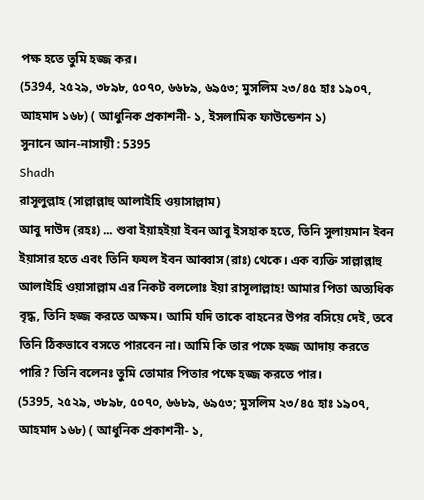পক্ষ হতে তুমি হজ্জ কর।
(5394, ২৫২৯, ৩৮৯৮, ৫০৭০, ৬৬৮৯, ৬৯৫৩; মুসলিম ২৩/৪৫ হাঃ ১৯০৭, আহমাদ ১৬৮) ( আধুনিক প্রকাশনী- ১, ইসলামিক ফাউন্ডেশন ১)
সুনানে আন-নাসায়ী : 5395
Shadh
রাসূলুল্লাহ (সাল্লাল্লাহু আলাইহি ওয়াসাল্লাম)
আবু দাউদ (রহঃ) ... শুবা ইয়াহইয়া ইবন আবু ইসহাক হতে, তিনি সুলায়মান ইবন ইয়াসার হতে এবং তিনি ফযল ইবন আব্বাস (রাঃ) থেকে। এক ব্যক্তি সাল্লাল্লাহু আলাইহি ওয়াসাল্লাম এর নিকট বললোঃ ইয়া রাসূলাল্লাহ! আমার পিতা অত্যধিক বৃদ্ধ, তিনি হজ্জ করতে অক্ষম। আমি যদি তাকে বাহনের উপর বসিয়ে দেই, তবে তিনি ঠিকভাবে বসতে পারবেন না। আমি কি তার পক্ষে হজ্জ আদায় করতে পারি? তিনি বলেনঃ তুমি তোমার পিতার পক্ষে হজ্জ করতে পার।
(5395, ২৫২৯, ৩৮৯৮, ৫০৭০, ৬৬৮৯, ৬৯৫৩; মুসলিম ২৩/৪৫ হাঃ ১৯০৭, আহমাদ ১৬৮) ( আধুনিক প্রকাশনী- ১,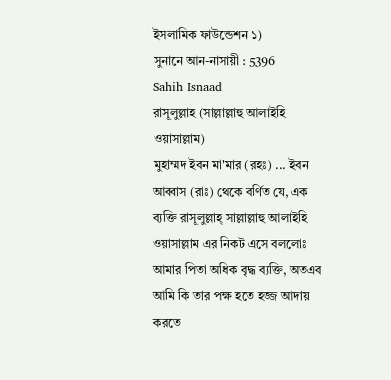ইসলামিক ফাউন্ডেশন ১)
সুনানে আন-নাসায়ী : 5396
Sahih Isnaad
রাসূলুল্লাহ (সাল্লাল্লাহু আলাইহি ওয়াসাল্লাম)
মুহাম্মদ ইবন মা'মার (রহঃ) ... ইবন আব্বাস (রাঃ) থেকে বর্ণিত যে, এক ব্যক্তি রাসূলুল্লাহ্ সাল্লাল্লাহু আলাইহি ওয়াসাল্লাম এর নিকট এসে বললোঃ আমার পিতা অধিক বৃদ্ধ ব্যক্তি, অতএব আমি কি তার পক্ষ হতে হজ্জ আদায় করতে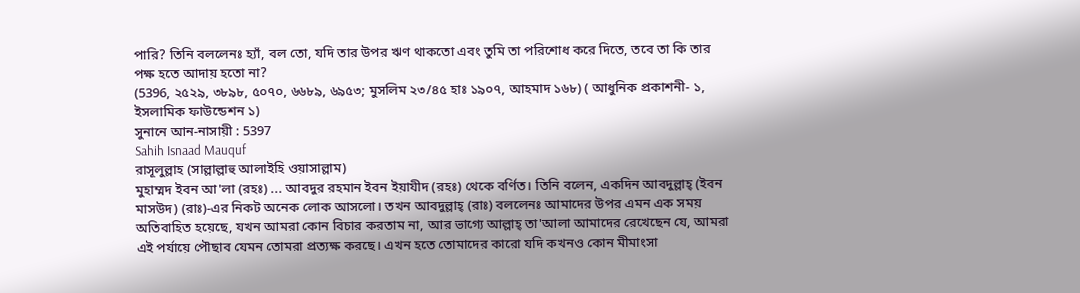পারি? তিনি বললেনঃ হ্যাঁ, বল তো, যদি তার উপর ঋণ থাকতো এবং তুমি তা পরিশোধ করে দিতে, তবে তা কি তার পক্ষ হতে আদায় হতো না?
(5396, ২৫২৯, ৩৮৯৮, ৫০৭০, ৬৬৮৯, ৬৯৫৩; মুসলিম ২৩/৪৫ হাঃ ১৯০৭, আহমাদ ১৬৮) ( আধুনিক প্রকাশনী- ১, ইসলামিক ফাউন্ডেশন ১)
সুনানে আন-নাসায়ী : 5397
Sahih Isnaad Mauquf
রাসূলুল্লাহ (সাল্লাল্লাহু আলাইহি ওয়াসাল্লাম)
মুহাম্মদ ইবন আ'লা (রহঃ) ... আবদুর রহমান ইবন ইয়াযীদ (রহঃ) থেকে বর্ণিত। তিনি বলেন, একদিন আবদুল্লাহ্ (ইবন মাসউদ) (রাঃ)-এর নিকট অনেক লোক আসলো। তখন আবদুল্লাহ্ (রাঃ) বললেনঃ আমাদের উপর এমন এক সময় অতিবাহিত হয়েছে, যখন আমরা কোন বিচার করতাম না, আর ভাগ্যে আল্লাহ্ তা'আলা আমাদের রেখেছেন যে, আমরা এই পর্যায়ে পৌছাব যেমন তোমরা প্রত্যক্ষ করছে। এখন হতে তোমাদের কারো যদি কখনও কোন মীমাংসা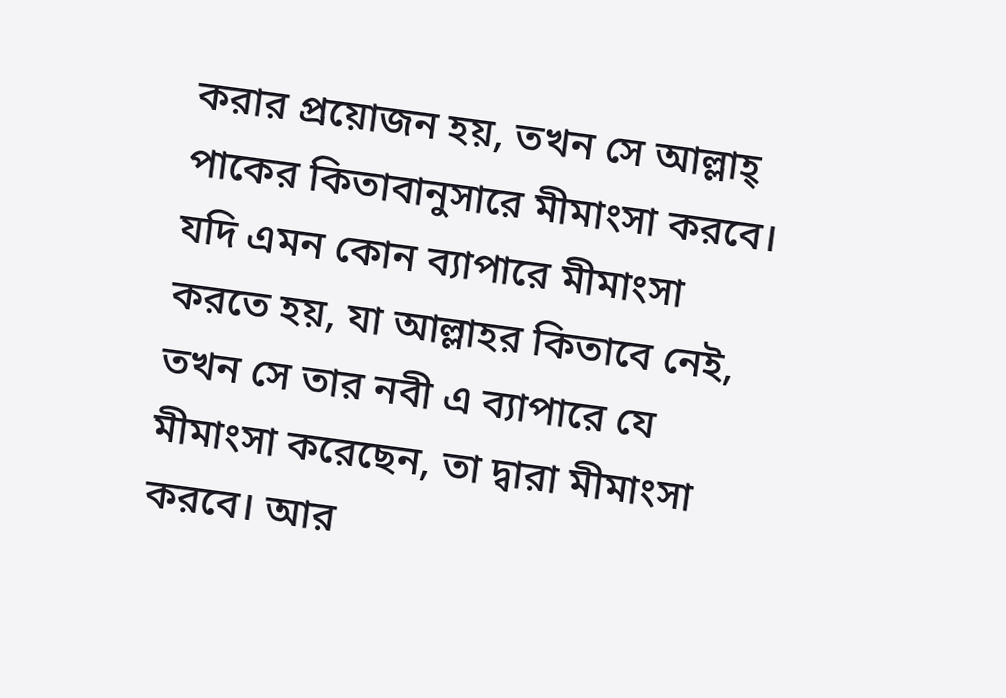করার প্রয়োজন হয়, তখন সে আল্লাহ্ পাকের কিতাবানুসারে মীমাংসা করবে। যদি এমন কোন ব্যাপারে মীমাংসা করতে হয়, যা আল্লাহর কিতাবে নেই, তখন সে তার নবী এ ব্যাপারে যে মীমাংসা করেছেন, তা দ্বারা মীমাংসা করবে। আর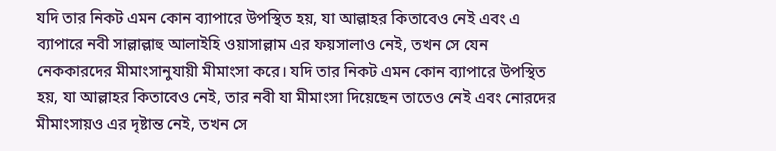যদি তার নিকট এমন কোন ব্যাপারে উপস্থিত হয়, যা আল্লাহর কিতাবেও নেই এবং এ ব্যাপারে নবী সাল্লাল্লাহু আলাইহি ওয়াসাল্লাম এর ফয়সালাও নেই, তখন সে যেন নেককারদের মীমাংসানুযায়ী মীমাংসা করে। যদি তার নিকট এমন কোন ব্যাপারে উপস্থিত হয়, যা আল্লাহর কিতাবেও নেই, তার নবী যা মীমাংসা দিয়েছেন তাতেও নেই এবং নোরদের মীমাংসায়ও এর দৃষ্টান্ত নেই, তখন সে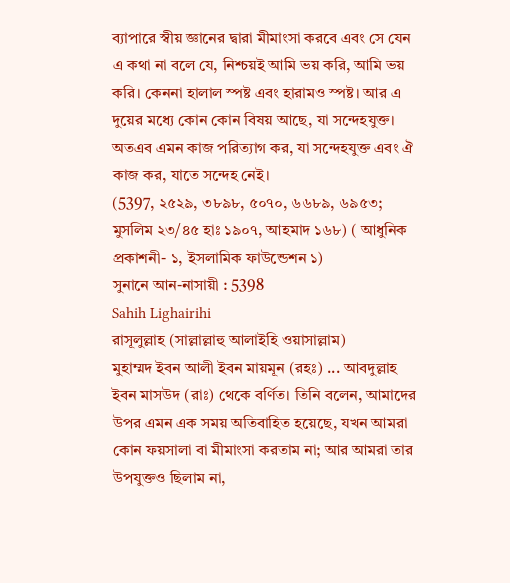ব্যাপারে স্বীয় জ্ঞানের দ্বারা মীমাংসা করবে এবং সে যেন এ কথা না বলে যে, নিশ্চয়ই আমি ভয় করি, আমি ভয় করি। কেননা হালাল স্পষ্ট এবং হারামও স্পষ্ট। আর এ দুয়ের মধ্যে কোন কোন বিষয় আছে, যা সন্দেহযুক্ত। অতএব এমন কাজ পরিত্যাগ কর, যা সন্দেহযুক্ত এবং ঐ কাজ কর, যাতে সন্দেহ নেই।
(5397, ২৫২৯, ৩৮৯৮, ৫০৭০, ৬৬৮৯, ৬৯৫৩; মুসলিম ২৩/৪৫ হাঃ ১৯০৭, আহমাদ ১৬৮) ( আধুনিক প্রকাশনী- ১, ইসলামিক ফাউন্ডেশন ১)
সুনানে আন-নাসায়ী : 5398
Sahih Lighairihi
রাসূলুল্লাহ (সাল্লাল্লাহু আলাইহি ওয়াসাল্লাম)
মুহাম্মদ ইবন আলী ইবন মায়মূন (রহঃ) ... আবদুল্লাহ ইবন মাসউদ (রাঃ) থেকে বর্ণিত। তিনি বলেন, আমাদের উপর এমন এক সময় অতিবাহিত হয়েছে, যখন আমরা কোন ফয়সালা বা মীমাংসা করতাম না; আর আমরা তার উপযুক্তও ছিলাম না,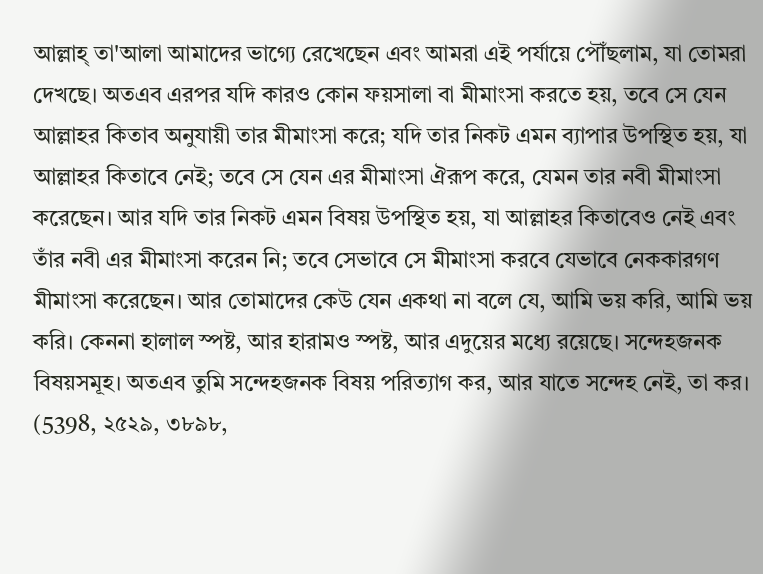আল্লাহ্ তা'আলা আমাদের ভাগ্যে রেখেছেন এবং আমরা এই পর্যায়ে পৌঁছলাম, যা তোমরা দেখছে। অতএব এরপর যদি কারও কোন ফয়সালা বা মীমাংসা করতে হয়, তবে সে যেন আল্লাহর কিতাব অনুযায়ী তার মীমাংসা করে; যদি তার নিকট এমন ব্যাপার উপস্থিত হয়, যা আল্লাহর কিতাবে নেই; তবে সে যেন এর মীমাংসা ঐরূপ করে, যেমন তার নবী মীমাংসা করেছেন। আর যদি তার নিকট এমন বিষয় উপস্থিত হয়, যা আল্লাহর কিতাবেও নেই এবং তাঁর নবী এর মীমাংসা করেন নি; তবে সেভাবে সে মীমাংসা করবে যেভাবে নেককারগণ মীমাংসা করেছেন। আর তোমাদের কেউ যেন একথা না বলে যে, আমি ভয় করি, আমি ভয় করি। কেননা হালাল স্পষ্ট, আর হারামও স্পষ্ট, আর এদুয়ের মধ্যে রয়েছে। সন্দেহজনক বিষয়সমূহ। অতএব তুমি সন্দেহজনক বিষয় পরিত্যাগ কর, আর যাতে সন্দেহ নেই, তা কর।
(5398, ২৫২৯, ৩৮৯৮,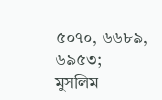৫০৭০, ৬৬৮৯, ৬৯৫৩; মুসলিম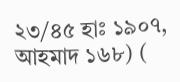২৩/৪৫ হাঃ ১৯০৭, আহমাদ ১৬৮) (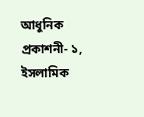আধুনিক প্রকাশনী- ১, ইসলামিক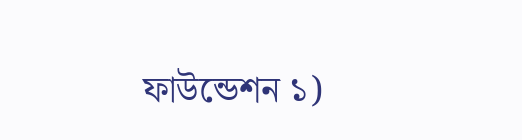ফাউন্ডেশন ১)